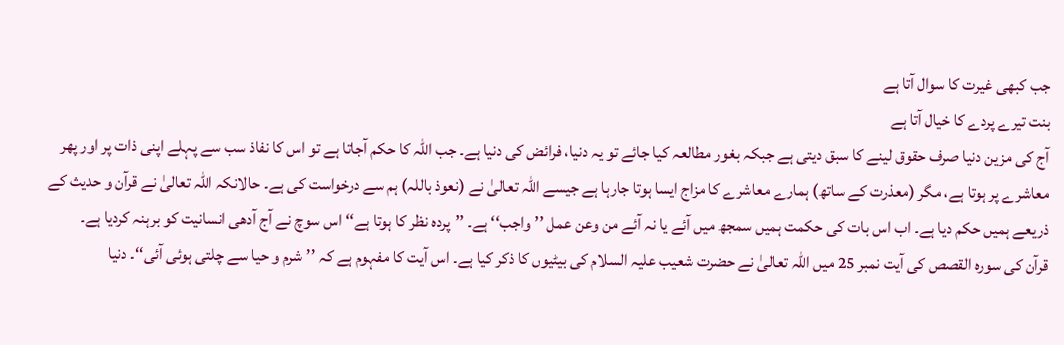جب کبھی غیرت کا سوال آتا ہے
بنت تیرے پردے کا خیال آتا ہے
آج کی مزین دنیا صرف حقوق لینے کا سبق دیتی ہے جبکہ بغور مطالعہ کیا جائے تو یہ دنیا، فرائض کی دنیا ہے۔ جب اللہ کا حکم آجاتا ہے تو اس کا نفاذ سب سے پہلے اپنی ذات پر اور پھر معاشرے پر ہوتا ہے، مگر (معذرت کے ساتھ) ہمارے معاشرے کا مزاج ایسا ہوتا جارہا ہے جیسے اللہ تعالیٰ نے (نعوذ باللہ) ہم سے درخواست کی ہے۔ حالانکہ اللہ تعالیٰ نے قرآن و حدیث کے ذریعے ہمیں حکم دیا ہے۔ اب اس بات کی حکمت ہمیں سمجھ میں آئے یا نہ آئے من وعن عمل ’’واجب‘‘ ہے۔ ’’پردہ نظر کا ہوتا ہے‘‘ اس سوچ نے آج آدھی انسانیت کو برہنہ کردیا ہے۔
قرآن کی سورہ القصص کی آیت نمبر 25 میں اللہ تعالیٰ نے حضرت شعیب علیہ السلام کی بیٹیوں کا ذکر کیا ہے۔ اس آیت کا مفہوم ہے کہ ’’شرم و حیا سے چلتی ہوئی آئی‘‘۔ دنیا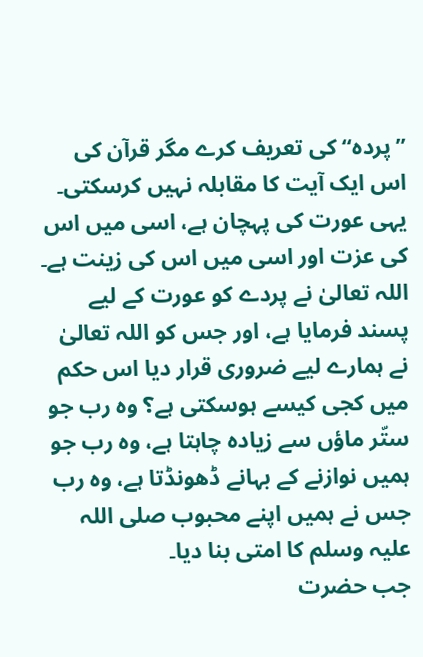’’پردہ‘‘ کی تعریف کرے مگر قرآن کی اس ایک آیت کا مقابلہ نہیں کرسکتی۔ یہی عورت کی پہچان ہے، اسی میں اس کی عزت اور اسی میں اس کی زینت ہے۔ اللہ تعالیٰ نے پردے کو عورت کے لیے پسند فرمایا ہے، اور جس کو اللہ تعالیٰ نے ہمارے لیے ضروری قرار دیا اس حکم میں کجی کیسے ہوسکتی ہے؟ وہ رب جو ستّر ماؤں سے زیادہ چاہتا ہے، وہ رب جو ہمیں نوازنے کے بہانے ڈھونڈتا ہے، وہ رب جس نے ہمیں اپنے محبوب صلی اللہ علیہ وسلم کا امتی بنا دیا۔
جب حضرت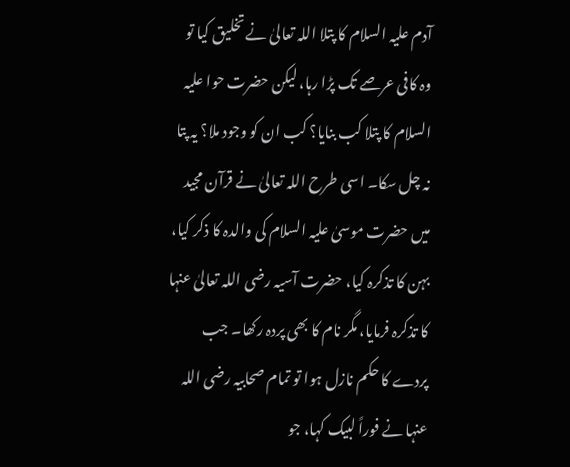آدم علیہ السلام کا پتلا اللہ تعالیٰ نے تخلیق کیا تو وہ کافی عرصے تک پڑا رہا، لیکن حضرت حوا علیہ السلام کا پتلا کب بنایا؟ کب ان کو وجود ملا؟ یہ پتا نہ چل سکا۔ اسی طرح اللہ تعالیٰ نے قرآن مجید میں حضرت موسیٰ علیہ السلام کی والدہ کا ذکر کیا، بہن کا تذکرہ کیا، حضرت آسیہ رضی اللہ تعالیٰ عنہا کا تذکرہ فرمایا، مگر نام کا بھی پردہ رکھا۔ جب پردے کا حکم نازل ہوا تو تمام صحابیہ رضی اللہ عنہا نے فوراً لبیک کہا، جو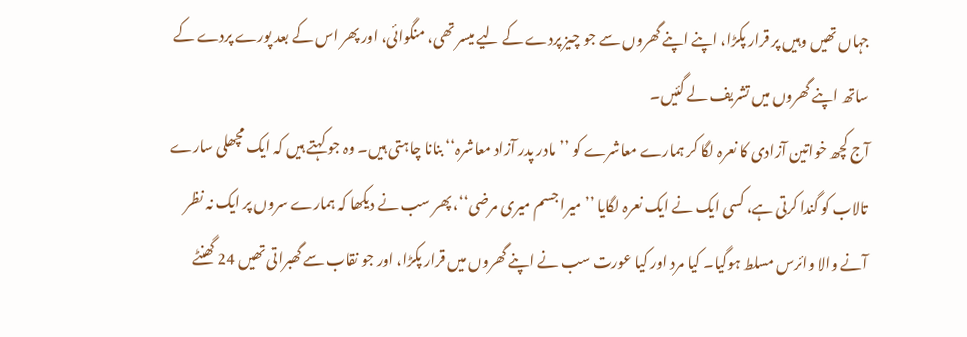جہاں تھیں وہیں پر قرار پکڑا، اپنے اپنے گھروں سے جو چیز پردے کے لیے میسر تھی، منگوائی، اور پھر اس کے بعد پورے پردے کے ساتھ اپنے گھروں میں تشریف لے گئیں۔
آج کچھ خواتین آزادی کا نعرہ لگا کر ہمارے معاشرے کو ’’مادر پدر آزاد معاشرہ‘‘ بنانا چاہتی ہیں۔ وہ جو کہتے ہیں کہ ایک مچھلی سارے تالاب کو گندا کرتی ہے، کسی ایک نے ایک نعرہ لگایا ’’میرا جسم میری مرضی‘‘، پھر سب نے دیکھا کہ ہمارے سروں پر ایک نہ نظر آنے والا وائرس مسلط ہوگیا۔ کیا مرد اور کیا عورت سب نے اپنے گھروں میں قرار پکڑا، اور جو نقاب سے گھبراتی تھیں 24 گھنٹے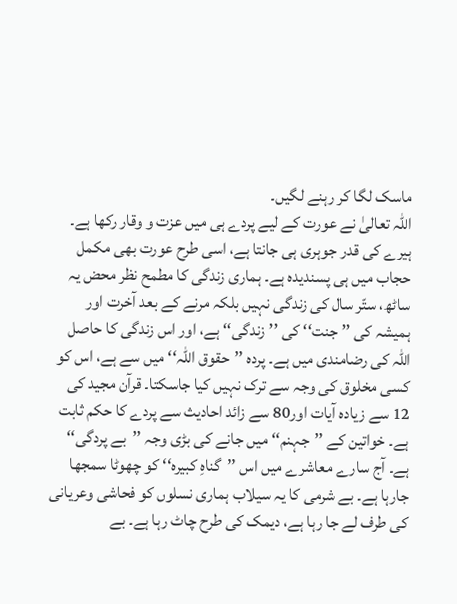ماسک لگا کر رہنے لگیں۔
اللہ تعالیٰ نے عورت کے لیے پردے ہی میں عزت و وقار رکھا ہے۔ ہیرے کی قدر جوہری ہی جانتا ہے، اسی طرح عورت بھی مکمل حجاب میں ہی پسندیدہ ہے۔ ہماری زندگی کا مطمح نظر محض یہ ساٹھ، ستّر سال کی زندگی نہیں بلکہ مرنے کے بعد آخرت اور ہمیشہ کی ’’جنت‘‘ کی ’’زندگی‘‘ ہے، اور اس زندگی کا حاصل اللہ کی رضامندی میں ہے۔ پردہ ’’حقوق اللہ‘‘ میں سے ہے، اس کو کسی مخلوق کی وجہ سے ترک نہیں کیا جاسکتا۔ قرآن مجید کی 12 سے زیادہ آیات اور80 سے زائد احادیث سے پردے کا حکم ثابت ہے۔ خواتین کے ’’جہنم‘‘ میں جانے کی بڑی وجہ ’’بے پردگی‘‘ ہے۔ آج سارے معاشرے میں اس ’’گناہِ کبیرہ‘‘ کو چھوٹا سمجھا جارہا ہے۔ بے شرمی کا یہ سیلاب ہماری نسلوں کو فحاشی وعریانی کی طرف لے جا رہا ہے، دیمک کی طرح چاٹ رہا ہے۔ بے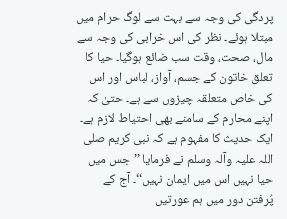پردگی کی وجہ سے بہت سے لوگ حرام میں مبتلا ہوئے۔ نظر کی اس خرابی کی وجہ سے مال، صحت، وقت سب ضائع ہوگیا۔ حیا کا تعلق خاتون کے جسم، آواز، لباس اور اس کی خاص متعلقہ چیزوں سے ہے۔ حتیٰ کہ اپنے محارم کے سامنے بھی احتیاط لازم ہے۔ ایک حدیث کا مفہوم ہے کہ نبی کریم صلی اللہ علیہ وآلہ وسلم نے فرمایا ’’جس میں حیا نہیں اس میں ایمان نہیں‘‘۔ آج کے پُرفتن دور میں ہم عورتیں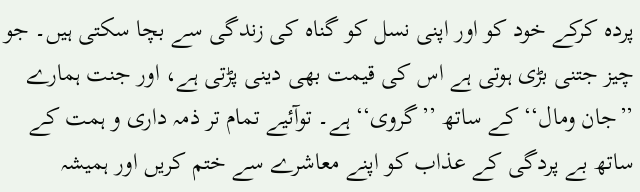پردہ کرکے خود کو اور اپنی نسل کو گناہ کی زندگی سے بچا سکتی ہیں۔ جو چیز جتنی بڑی ہوتی ہے اس کی قیمت بھی دینی پڑتی ہے، اور جنت ہمارے ’’جان ومال‘‘ کے ساتھ ’’گروی‘‘ ہے۔ توآئیے تمام تر ذمہ داری و ہمت کے ساتھ بے پردگی کے عذاب کو اپنے معاشرے سے ختم کریں اور ہمیشہ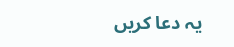یہ دعا کریں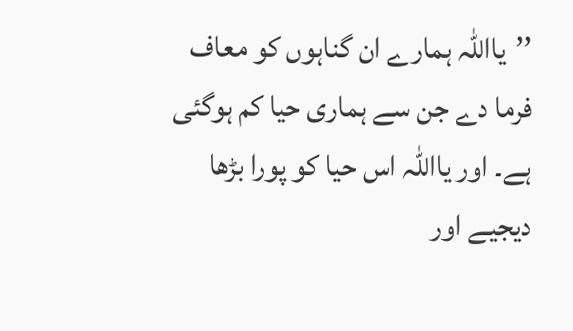’’یااللہ ہمارے ان گناہوں کو معاف فرما دے جن سے ہماری حیا کم ہوگئی ہے۔ اور یااللہ اس حیا کو پورا بڑھا دیجیے اور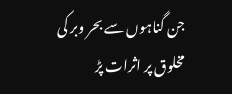جن گناہوں سے بحر وبر کی مخلوق پر اثرات پڑ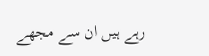رہے ہیں ان سے مجھے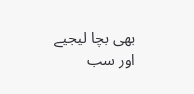بھی بچا لیجیے اور سب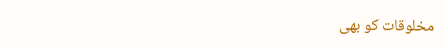مخلوقات کو بھی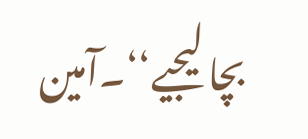بچا لیجیے‘‘۔آمین